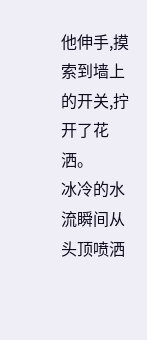他伸手,摸索到墙上的开关,拧开了花洒。
冰冷的水流瞬间从头顶喷洒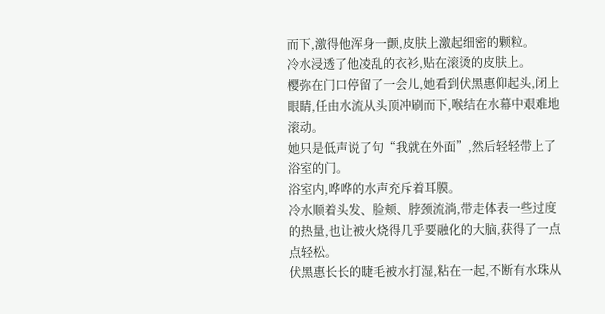而下,激得他浑身一颤,皮肤上激起细密的颗粒。
冷水浸透了他凌乱的衣衫,贴在滚烫的皮肤上。
樱弥在门口停留了一会儿,她看到伏黑惠仰起头,闭上眼睛,任由水流从头顶冲刷而下,喉结在水幕中艰难地滚动。
她只是低声说了句“我就在外面”,然后轻轻带上了浴室的门。
浴室内,哗哗的水声充斥着耳膜。
冷水顺着头发、脸颊、脖颈流淌,带走体表一些过度的热量,也让被火烧得几乎要融化的大脑,获得了一点点轻松。
伏黑惠长长的睫毛被水打湿,粘在一起,不断有水珠从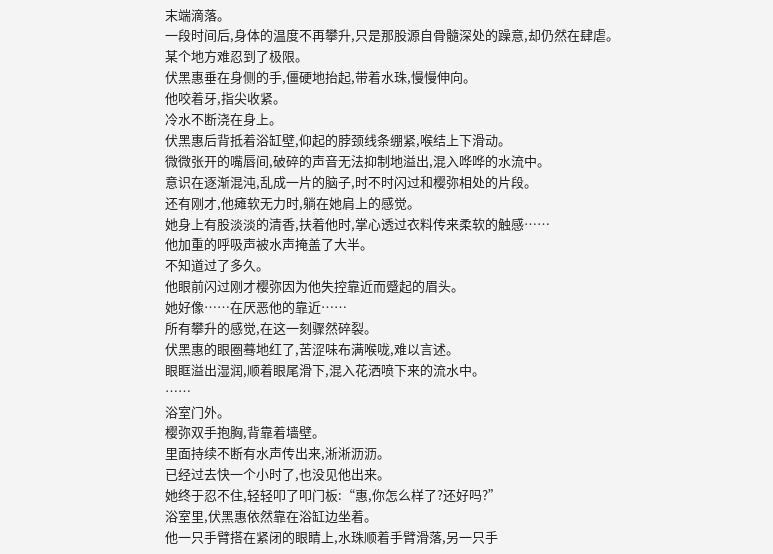末端滴落。
一段时间后,身体的温度不再攀升,只是那股源自骨髓深处的躁意,却仍然在肆虐。
某个地方难忍到了极限。
伏黑惠垂在身侧的手,僵硬地抬起,带着水珠,慢慢伸向。
他咬着牙,指尖收紧。
冷水不断浇在身上。
伏黑惠后背抵着浴缸壁,仰起的脖颈线条绷紧,喉结上下滑动。
微微张开的嘴唇间,破碎的声音无法抑制地溢出,混入哗哗的水流中。
意识在逐渐混沌,乱成一片的脑子,时不时闪过和樱弥相处的片段。
还有刚才,他瘫软无力时,躺在她肩上的感觉。
她身上有股淡淡的清香,扶着他时,掌心透过衣料传来柔软的触感……
他加重的呼吸声被水声掩盖了大半。
不知道过了多久。
他眼前闪过刚才樱弥因为他失控靠近而蹙起的眉头。
她好像……在厌恶他的靠近……
所有攀升的感觉,在这一刻骤然碎裂。
伏黑惠的眼圈蓦地红了,苦涩味布满喉咙,难以言述。
眼眶溢出湿润,顺着眼尾滑下,混入花洒喷下来的流水中。
……
浴室门外。
樱弥双手抱胸,背靠着墙壁。
里面持续不断有水声传出来,淅淅沥沥。
已经过去快一个小时了,也没见他出来。
她终于忍不住,轻轻叩了叩门板:“惠,你怎么样了?还好吗?”
浴室里,伏黑惠依然靠在浴缸边坐着。
他一只手臂搭在紧闭的眼睛上,水珠顺着手臂滑落,另一只手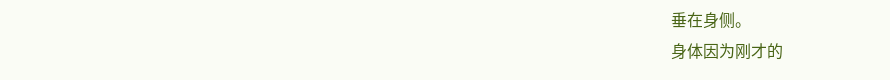垂在身侧。
身体因为刚才的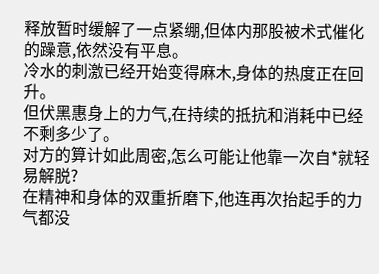释放暂时缓解了一点紧绷,但体内那股被术式催化的躁意,依然没有平息。
冷水的刺激已经开始变得麻木,身体的热度正在回升。
但伏黑惠身上的力气,在持续的抵抗和消耗中已经不剩多少了。
对方的算计如此周密,怎么可能让他靠一次自*就轻易解脱?
在精神和身体的双重折磨下,他连再次抬起手的力气都没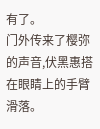有了。
门外传来了樱弥的声音,伏黑惠搭在眼睛上的手臂滑落。